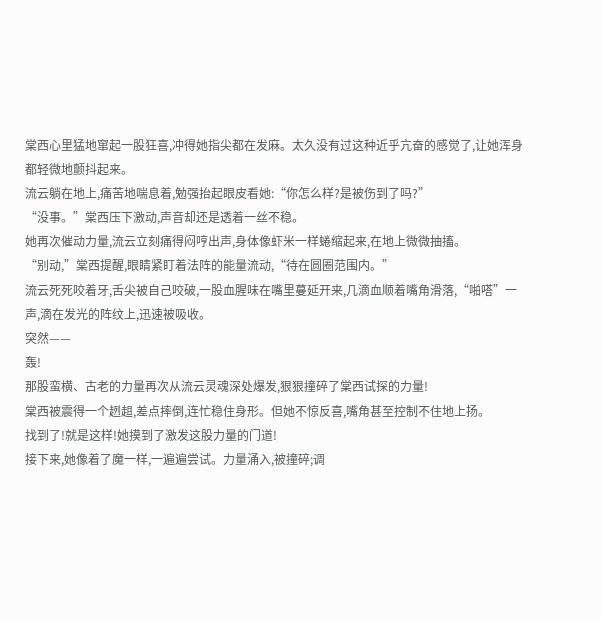棠西心里猛地窜起一股狂喜,冲得她指尖都在发麻。太久没有过这种近乎亢奋的感觉了,让她浑身都轻微地颤抖起来。
流云躺在地上,痛苦地喘息着,勉强抬起眼皮看她:“你怎么样?是被伤到了吗?”
“没事。”棠西压下激动,声音却还是透着一丝不稳。
她再次催动力量,流云立刻痛得闷哼出声,身体像虾米一样蜷缩起来,在地上微微抽搐。
“别动,”棠西提醒,眼睛紧盯着法阵的能量流动,“待在圆圈范围内。”
流云死死咬着牙,舌尖被自己咬破,一股血腥味在嘴里蔓延开来,几滴血顺着嘴角滑落,“啪嗒”一声,滴在发光的阵纹上,迅速被吸收。
突然——
轰!
那股蛮横、古老的力量再次从流云灵魂深处爆发,狠狠撞碎了棠西试探的力量!
棠西被震得一个趔趄,差点摔倒,连忙稳住身形。但她不惊反喜,嘴角甚至控制不住地上扬。
找到了!就是这样!她摸到了激发这股力量的门道!
接下来,她像着了魔一样,一遍遍尝试。力量涌入,被撞碎;调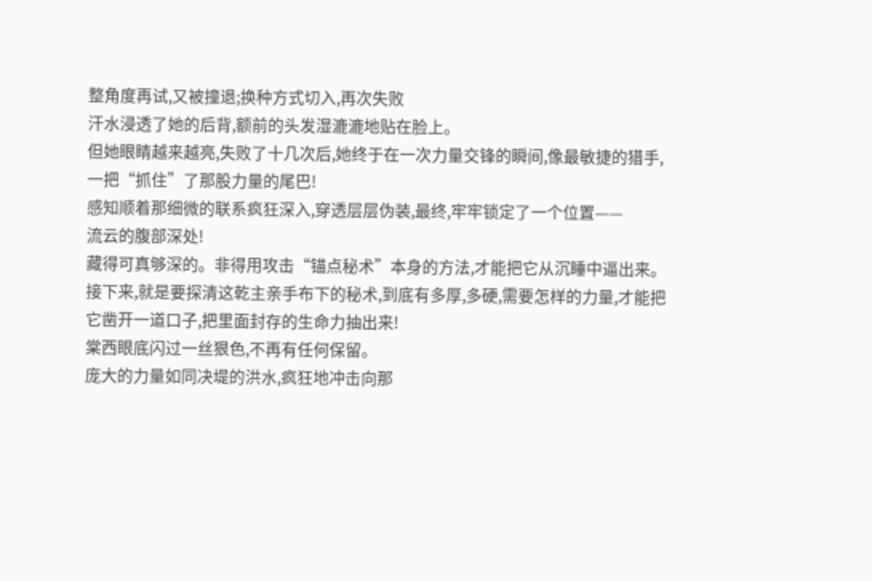整角度再试,又被撞退;换种方式切入,再次失败
汗水浸透了她的后背,额前的头发湿漉漉地贴在脸上。
但她眼睛越来越亮,失败了十几次后,她终于在一次力量交锋的瞬间,像最敏捷的猎手,一把“抓住”了那股力量的尾巴!
感知顺着那细微的联系疯狂深入,穿透层层伪装,最终,牢牢锁定了一个位置——
流云的腹部深处!
藏得可真够深的。非得用攻击“锚点秘术”本身的方法,才能把它从沉睡中逼出来。
接下来,就是要探清这乾主亲手布下的秘术,到底有多厚,多硬,需要怎样的力量,才能把它凿开一道口子,把里面封存的生命力抽出来!
棠西眼底闪过一丝狠色,不再有任何保留。
庞大的力量如同决堤的洪水,疯狂地冲击向那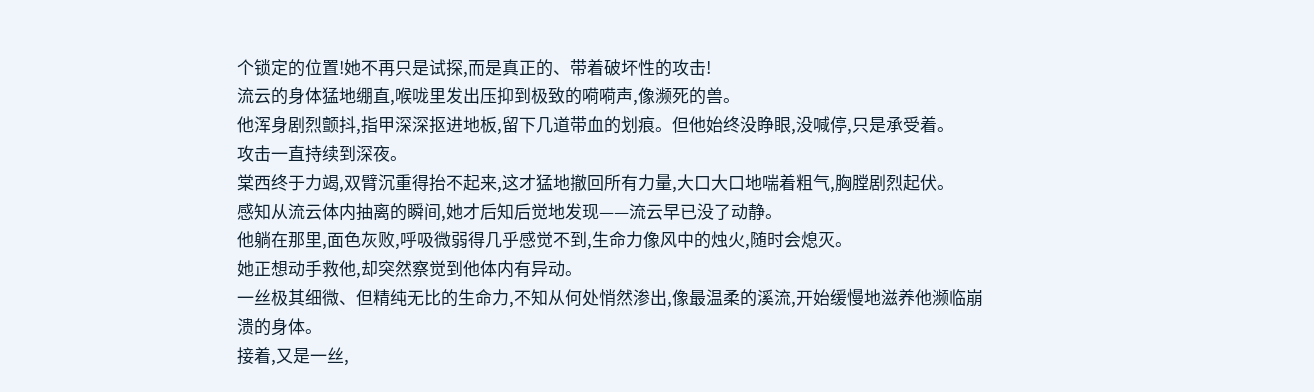个锁定的位置!她不再只是试探,而是真正的、带着破坏性的攻击!
流云的身体猛地绷直,喉咙里发出压抑到极致的嗬嗬声,像濒死的兽。
他浑身剧烈颤抖,指甲深深抠进地板,留下几道带血的划痕。但他始终没睁眼,没喊停,只是承受着。
攻击一直持续到深夜。
棠西终于力竭,双臂沉重得抬不起来,这才猛地撤回所有力量,大口大口地喘着粗气,胸膛剧烈起伏。
感知从流云体内抽离的瞬间,她才后知后觉地发现——流云早已没了动静。
他躺在那里,面色灰败,呼吸微弱得几乎感觉不到,生命力像风中的烛火,随时会熄灭。
她正想动手救他,却突然察觉到他体内有异动。
一丝极其细微、但精纯无比的生命力,不知从何处悄然渗出,像最温柔的溪流,开始缓慢地滋养他濒临崩溃的身体。
接着,又是一丝,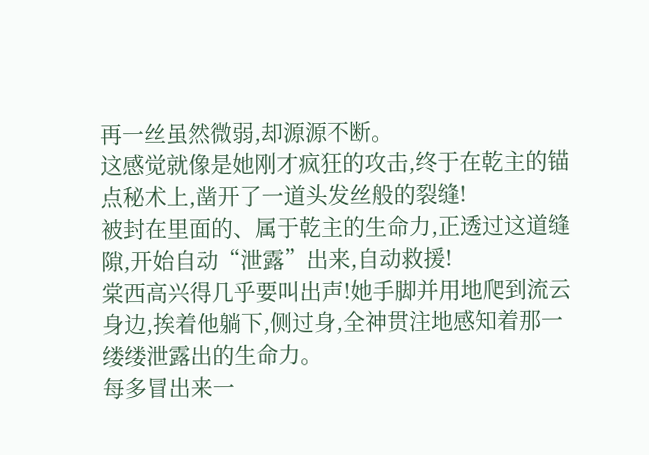再一丝虽然微弱,却源源不断。
这感觉就像是她刚才疯狂的攻击,终于在乾主的锚点秘术上,凿开了一道头发丝般的裂缝!
被封在里面的、属于乾主的生命力,正透过这道缝隙,开始自动“泄露”出来,自动救援!
棠西高兴得几乎要叫出声!她手脚并用地爬到流云身边,挨着他躺下,侧过身,全神贯注地感知着那一缕缕泄露出的生命力。
每多冒出来一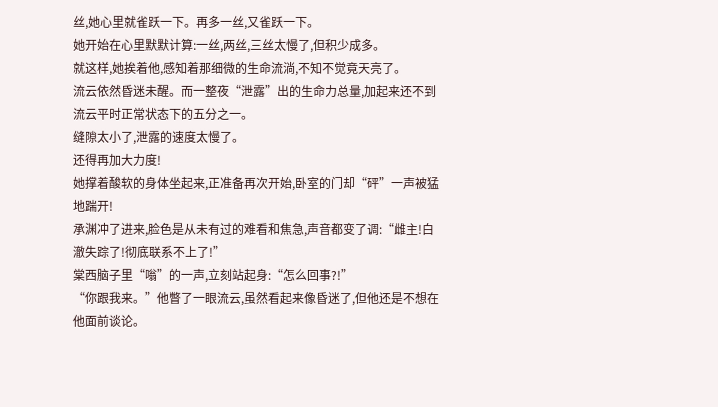丝,她心里就雀跃一下。再多一丝,又雀跃一下。
她开始在心里默默计算:一丝,两丝,三丝太慢了,但积少成多。
就这样,她挨着他,感知着那细微的生命流淌,不知不觉竟天亮了。
流云依然昏迷未醒。而一整夜“泄露”出的生命力总量,加起来还不到流云平时正常状态下的五分之一。
缝隙太小了,泄露的速度太慢了。
还得再加大力度!
她撑着酸软的身体坐起来,正准备再次开始,卧室的门却“砰”一声被猛地踹开!
承渊冲了进来,脸色是从未有过的难看和焦急,声音都变了调:“雌主!白澈失踪了!彻底联系不上了!”
棠西脑子里“嗡”的一声,立刻站起身:“怎么回事?!”
“你跟我来。”他瞥了一眼流云,虽然看起来像昏迷了,但他还是不想在他面前谈论。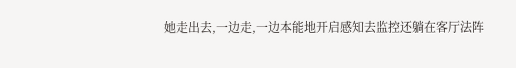她走出去,一边走,一边本能地开启感知去监控还躺在客厅法阵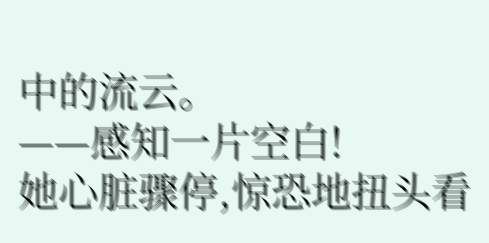中的流云。
——感知一片空白!
她心脏骤停,惊恐地扭头看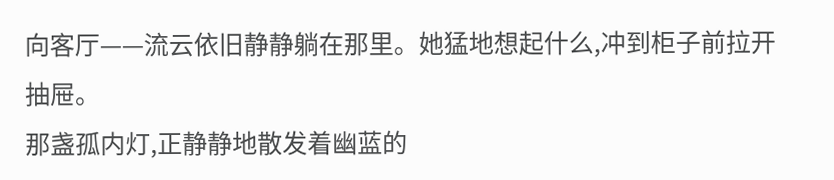向客厅——流云依旧静静躺在那里。她猛地想起什么,冲到柜子前拉开抽屉。
那盏孤内灯,正静静地散发着幽蓝的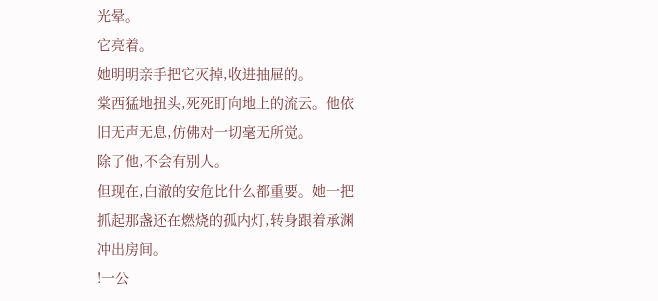光晕。
它亮着。
她明明亲手把它灭掉,收进抽屉的。
棠西猛地扭头,死死盯向地上的流云。他依旧无声无息,仿佛对一切毫无所觉。
除了他,不会有别人。
但现在,白澈的安危比什么都重要。她一把抓起那盏还在燃烧的孤内灯,转身跟着承渊冲出房间。
!一公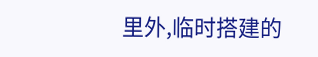里外,临时搭建的